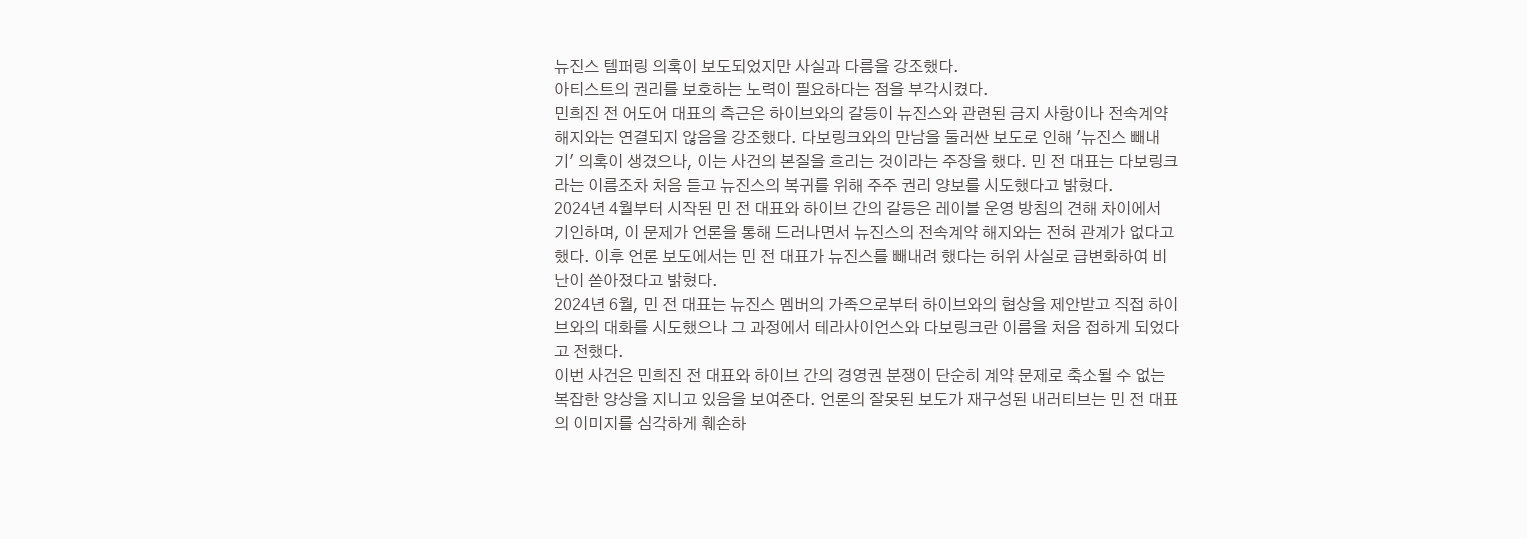뉴진스 템퍼링 의혹이 보도되었지만 사실과 다름을 강조했다.
아티스트의 권리를 보호하는 노력이 필요하다는 점을 부각시켰다.
민희진 전 어도어 대표의 측근은 하이브와의 갈등이 뉴진스와 관련된 금지 사항이나 전속계약 해지와는 연결되지 않음을 강조했다. 다보링크와의 만남을 둘러싼 보도로 인해 '뉴진스 빼내기' 의혹이 생겼으나, 이는 사건의 본질을 흐리는 것이라는 주장을 했다. 민 전 대표는 다보링크라는 이름조차 처음 듣고 뉴진스의 복귀를 위해 주주 권리 양보를 시도했다고 밝혔다.
2024년 4월부터 시작된 민 전 대표와 하이브 간의 갈등은 레이블 운영 방침의 견해 차이에서 기인하며, 이 문제가 언론을 통해 드러나면서 뉴진스의 전속계약 해지와는 전혀 관계가 없다고 했다. 이후 언론 보도에서는 민 전 대표가 뉴진스를 빼내려 했다는 허위 사실로 급변화하여 비난이 쏟아졌다고 밝혔다.
2024년 6월, 민 전 대표는 뉴진스 멤버의 가족으로부터 하이브와의 협상을 제안받고 직접 하이브와의 대화를 시도했으나 그 과정에서 테라사이언스와 다보링크란 이름을 처음 접하게 되었다고 전했다.
이번 사건은 민희진 전 대표와 하이브 간의 경영권 분쟁이 단순히 계약 문제로 축소될 수 없는 복잡한 양상을 지니고 있음을 보여준다. 언론의 잘못된 보도가 재구성된 내러티브는 민 전 대표의 이미지를 심각하게 훼손하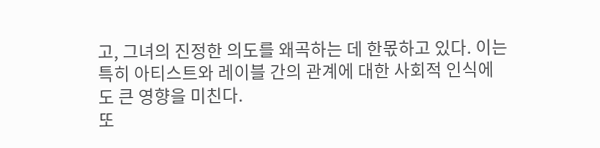고, 그녀의 진정한 의도를 왜곡하는 데 한몫하고 있다. 이는 특히 아티스트와 레이블 간의 관계에 대한 사회적 인식에도 큰 영향을 미친다.
또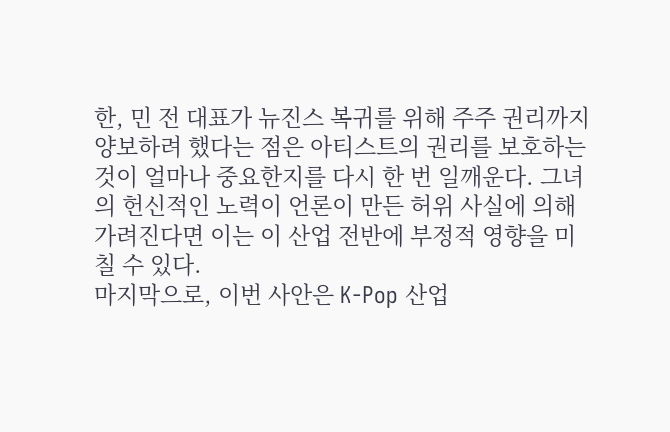한, 민 전 대표가 뉴진스 복귀를 위해 주주 권리까지 양보하려 했다는 점은 아티스트의 권리를 보호하는 것이 얼마나 중요한지를 다시 한 번 일깨운다. 그녀의 헌신적인 노력이 언론이 만든 허위 사실에 의해 가려진다면 이는 이 산업 전반에 부정적 영향을 미칠 수 있다.
마지막으로, 이번 사안은 K-Pop 산업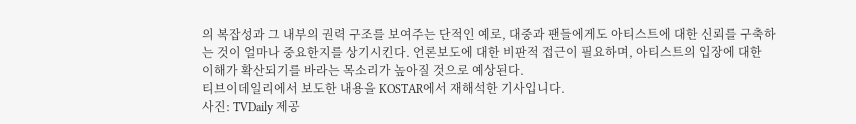의 복잡성과 그 내부의 권력 구조를 보여주는 단적인 예로, 대중과 팬들에게도 아티스트에 대한 신뢰를 구축하는 것이 얼마나 중요한지를 상기시킨다. 언론보도에 대한 비판적 접근이 필요하며, 아티스트의 입장에 대한 이해가 확산되기를 바라는 목소리가 높아질 것으로 예상된다.
티브이데일리에서 보도한 내용을 KOSTAR에서 재해석한 기사입니다.
사진: TVDaily 제공